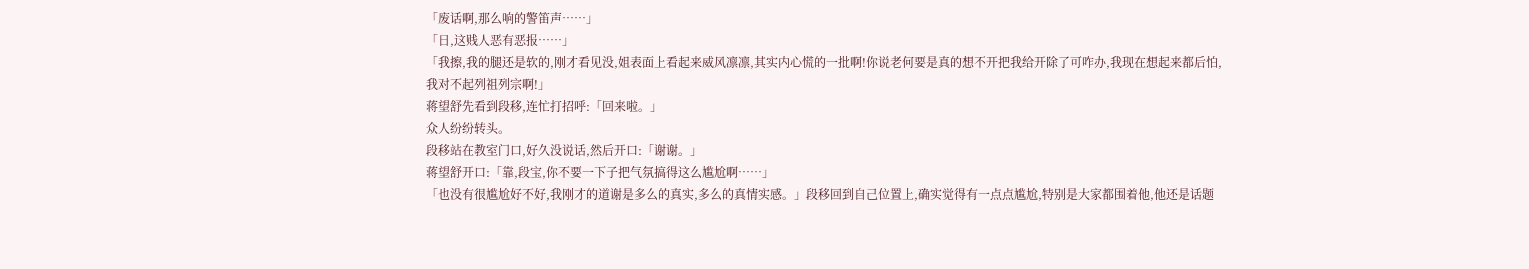「废话啊,那么响的警笛声……」
「日,这贱人恶有恶报……」
「我擦,我的腿还是软的,刚才看见没,姐表面上看起来威风凛凛,其实内心慌的一批啊!你说老何要是真的想不开把我给开除了可咋办,我现在想起来都后怕,我对不起列祖列宗啊!」
蒋望舒先看到段移,连忙打招呼:「回来啦。」
众人纷纷转头。
段移站在教室门口,好久没说话,然后开口:「谢谢。」
蒋望舒开口:「靠,段宝,你不要一下子把气氛搞得这么尴尬啊……」
「也没有很尴尬好不好,我刚才的道谢是多么的真实,多么的真情实感。」段移回到自己位置上,确实觉得有一点点尴尬,特别是大家都围着他,他还是话题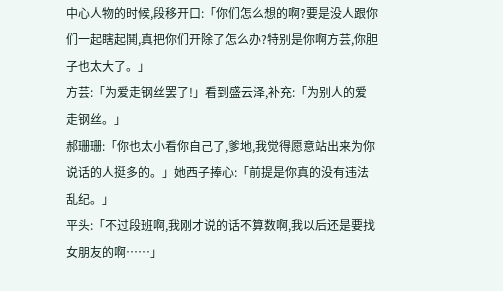中心人物的时候,段移开口:「你们怎么想的啊?要是没人跟你们一起瞎起鬨,真把你们开除了怎么办?特别是你啊方芸,你胆子也太大了。」
方芸:「为爱走钢丝罢了!」看到盛云泽,补充:「为别人的爱走钢丝。」
郝珊珊:「你也太小看你自己了,爹地,我觉得愿意站出来为你说话的人挺多的。」她西子捧心:「前提是你真的没有违法乱纪。」
平头:「不过段班啊,我刚才说的话不算数啊,我以后还是要找女朋友的啊……」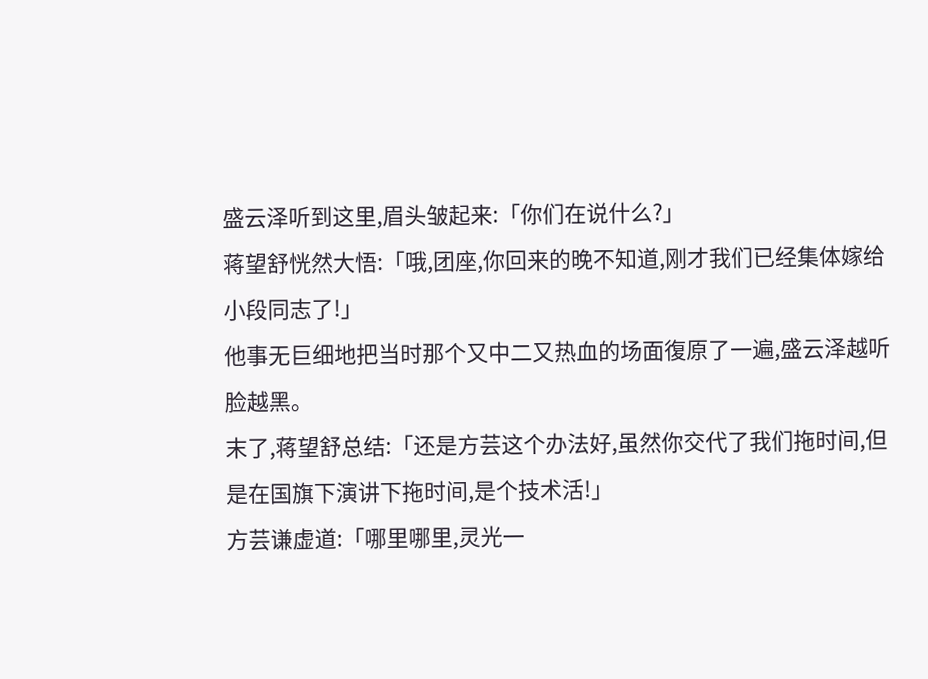盛云泽听到这里,眉头皱起来:「你们在说什么?」
蒋望舒恍然大悟:「哦,团座,你回来的晚不知道,刚才我们已经集体嫁给小段同志了!」
他事无巨细地把当时那个又中二又热血的场面復原了一遍,盛云泽越听脸越黑。
末了,蒋望舒总结:「还是方芸这个办法好,虽然你交代了我们拖时间,但是在国旗下演讲下拖时间,是个技术活!」
方芸谦虚道:「哪里哪里,灵光一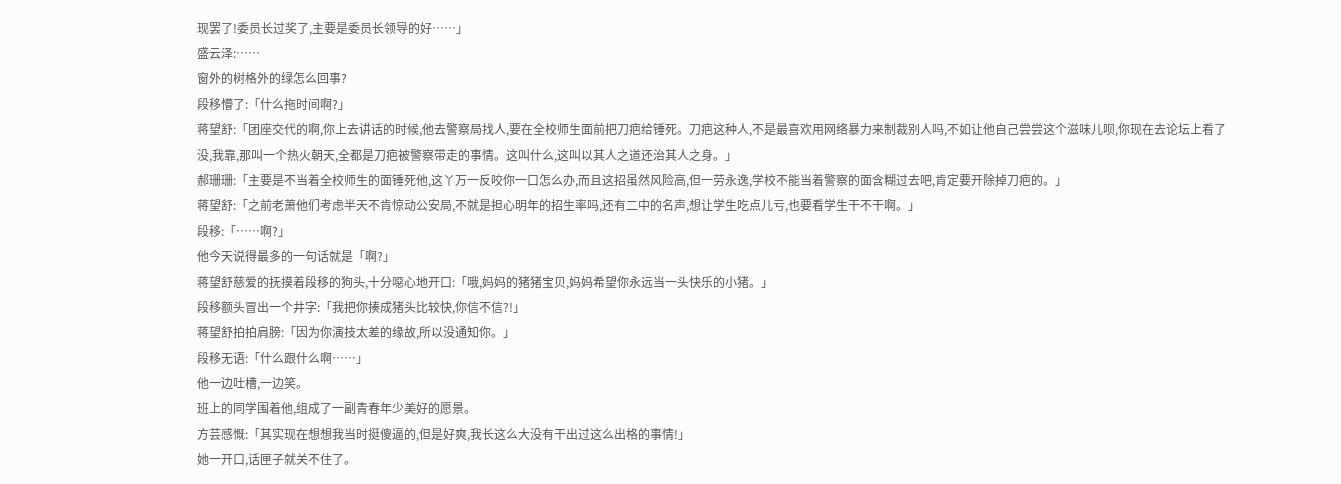现罢了!委员长过奖了,主要是委员长领导的好……」
盛云泽:……
窗外的树格外的绿怎么回事?
段移懵了:「什么拖时间啊?」
蒋望舒:「团座交代的啊,你上去讲话的时候,他去警察局找人,要在全校师生面前把刀疤给锤死。刀疤这种人,不是最喜欢用网络暴力来制裁别人吗,不如让他自己尝尝这个滋味儿呗,你现在去论坛上看了没,我靠,那叫一个热火朝天,全都是刀疤被警察带走的事情。这叫什么,这叫以其人之道还治其人之身。」
郝珊珊:「主要是不当着全校师生的面锤死他,这丫万一反咬你一口怎么办,而且这招虽然风险高,但一劳永逸,学校不能当着警察的面含糊过去吧,肯定要开除掉刀疤的。」
蒋望舒:「之前老萧他们考虑半天不肯惊动公安局,不就是担心明年的招生率吗,还有二中的名声,想让学生吃点儿亏,也要看学生干不干啊。」
段移:「……啊?」
他今天说得最多的一句话就是「啊?」
蒋望舒慈爱的抚摸着段移的狗头,十分噁心地开口:「哦,妈妈的猪猪宝贝,妈妈希望你永远当一头快乐的小猪。」
段移额头冒出一个井字:「我把你揍成猪头比较快,你信不信?!」
蒋望舒拍拍肩膀:「因为你演技太差的缘故,所以没通知你。」
段移无语:「什么跟什么啊……」
他一边吐槽,一边笑。
班上的同学围着他,组成了一副青春年少美好的愿景。
方芸感慨:「其实现在想想我当时挺傻逼的,但是好爽,我长这么大没有干出过这么出格的事情!」
她一开口,话匣子就关不住了。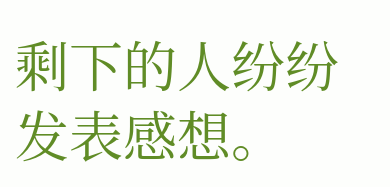剩下的人纷纷发表感想。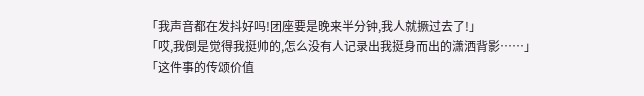「我声音都在发抖好吗!团座要是晚来半分钟,我人就撅过去了!」
「哎,我倒是觉得我挺帅的,怎么没有人记录出我挺身而出的潇洒背影……」
「这件事的传颂价值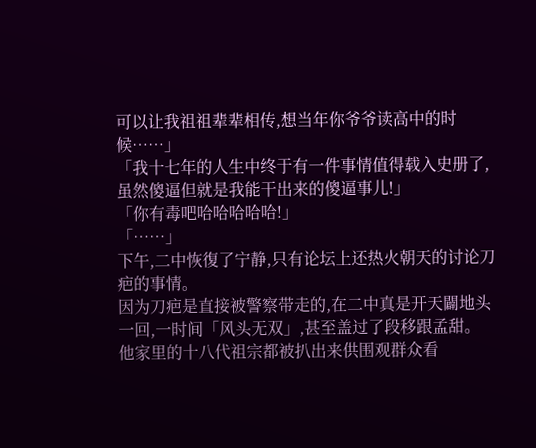可以让我祖祖辈辈相传,想当年你爷爷读高中的时候……」
「我十七年的人生中终于有一件事情值得载入史册了,虽然傻逼但就是我能干出来的傻逼事儿!」
「你有毒吧哈哈哈哈哈!」
「……」
下午,二中恢復了宁静,只有论坛上还热火朝天的讨论刀疤的事情。
因为刀疤是直接被警察带走的,在二中真是开天闢地头一回,一时间「风头无双」,甚至盖过了段移跟孟甜。
他家里的十八代祖宗都被扒出来供围观群众看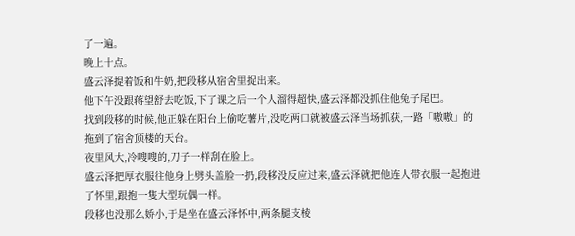了一遍。
晚上十点。
盛云泽提着饭和牛奶,把段移从宿舍里捉出来。
他下午没跟蒋望舒去吃饭,下了课之后一个人溜得超快,盛云泽都没抓住他兔子尾巴。
找到段移的时候,他正躲在阳台上偷吃薯片,没吃两口就被盛云泽当场抓获,一路「嗷嗷」的拖到了宿舍顶楼的天台。
夜里风大,冷嗖嗖的,刀子一样刮在脸上。
盛云泽把厚衣服往他身上劈头盖脸一扔,段移没反应过来,盛云泽就把他连人带衣服一起抱进了怀里,跟抱一隻大型玩偶一样。
段移也没那么娇小,于是坐在盛云泽怀中,两条腿支棱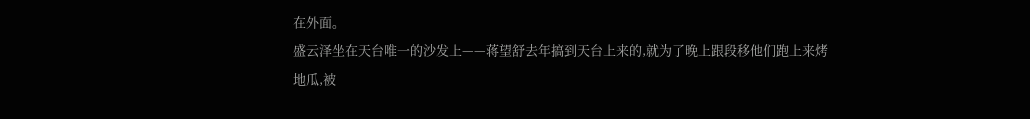在外面。
盛云泽坐在天台唯一的沙发上——蒋望舒去年搞到天台上来的,就为了晚上跟段移他们跑上来烤地瓜,被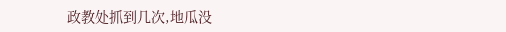政教处抓到几次,地瓜没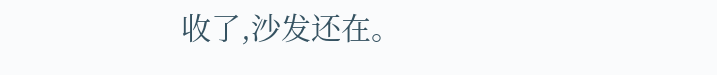收了,沙发还在。